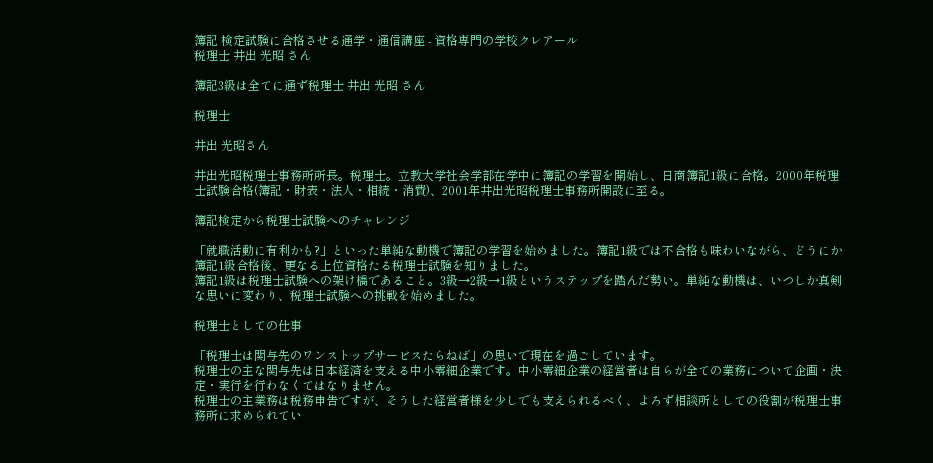簿記 検定試験に合格させる通学・通信講座 - 資格専門の学校クレアール
税理士 井出 光昭 さん

簿記3級は全てに通ず税理士 井出 光昭 さん

税理士

井出 光昭さん

井出光昭税理士事務所所長。税理士。立教大学社会学部在学中に簿記の学習を開始し、日商簿記1級に合格。2000年税理士試験合格(簿記・財表・法人・相続・消費)、2001年井出光昭税理士事務所開設に至る。

簿記検定から税理士試験へのチャレンジ

「就職活動に有利かも?」といった単純な動機で簿記の学習を始めました。簿記1級では不合格も味わいながら、どうにか簿記1級合格後、更なる上位資格たる税理士試験を知りました。
簿記1級は税理士試験への架け橋であること。3級→2級→1級というステップを踏んだ勢い。単純な動機は、いつしか真剣な思いに変わり、税理士試験への挑戦を始めました。

税理士としての仕事

「税理士は関与先のワンストップサービスたらねば」の思いで現在を過ごしています。
税理士の主な関与先は日本経済を支える中小零細企業です。中小零細企業の経営者は自らが全ての業務について企画・決定・実行を行わなくてはなりません。
税理士の主業務は税務申告ですが、そうした経営者様を少しでも支えられるべく、よろず相談所としての役割が税理士事務所に求められてい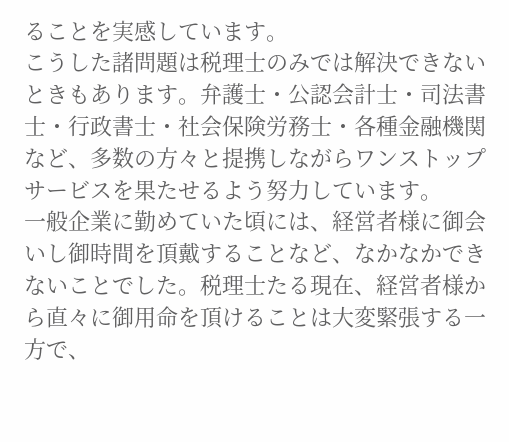ることを実感しています。
こうした諸問題は税理士のみでは解決できないときもあります。弁護士・公認会計士・司法書士・行政書士・社会保険労務士・各種金融機関など、多数の方々と提携しながらワンストップサービスを果たせるよう努力しています。
一般企業に勤めていた頃には、経営者様に御会いし御時間を頂戴することなど、なかなかできないことでした。税理士たる現在、経営者様から直々に御用命を頂けることは大変緊張する一方で、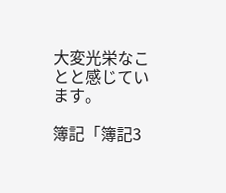大変光栄なことと感じています。

簿記「簿記3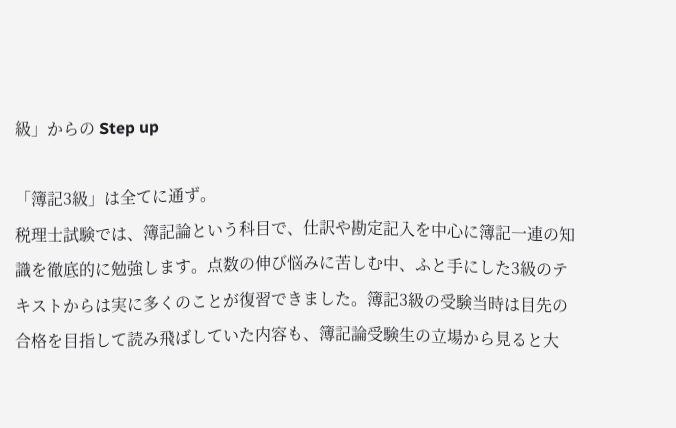級」からの Step up

「簿記3級」は全てに通ず。
税理士試験では、簿記論という科目で、仕訳や勘定記入を中心に簿記一連の知識を徹底的に勉強します。点数の伸び悩みに苦しむ中、ふと手にした3級のテキストからは実に多くのことが復習できました。簿記3級の受験当時は目先の合格を目指して読み飛ばしていた内容も、簿記論受験生の立場から見ると大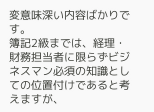変意味深い内容ばかりです。
簿記2級までは、経理・財務担当者に限らずビジネスマン必須の知識としての位置付けであると考えますが、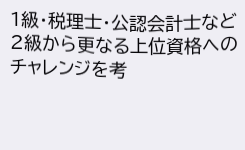1級・税理士・公認会計士など2級から更なる上位資格へのチャレンジを考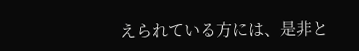えられている方には、是非と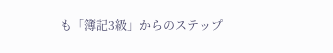も「簿記3級」からのステップ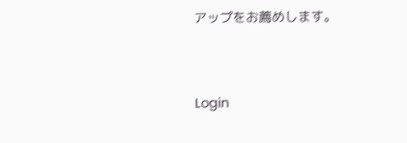アップをお薦めします。


Login